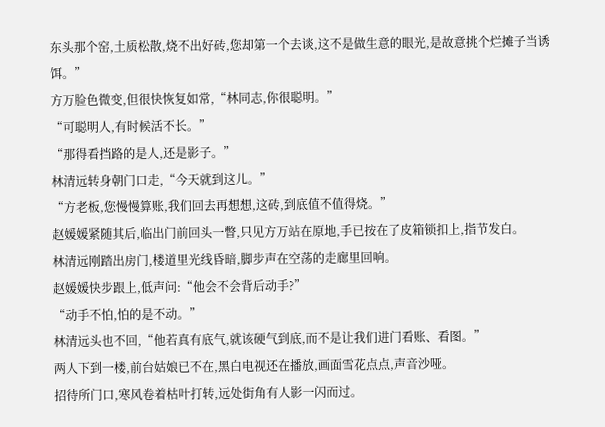东头那个窑,土质松散,烧不出好砖,您却第一个去谈,这不是做生意的眼光,是故意挑个烂摊子当诱饵。”
方万脸色微变,但很快恢复如常,“林同志,你很聪明。”
“可聪明人,有时候活不长。”
“那得看挡路的是人,还是影子。”
林清远转身朝门口走,“今天就到这儿。”
“方老板,您慢慢算账,我们回去再想想,这砖,到底值不值得烧。”
赵媛媛紧随其后,临出门前回头一瞥,只见方万站在原地,手已按在了皮箱锁扣上,指节发白。
林清远刚踏出房门,楼道里光线昏暗,脚步声在空荡的走廊里回响。
赵媛媛快步跟上,低声问:“他会不会背后动手?”
“动手不怕,怕的是不动。”
林清远头也不回,“他若真有底气,就该硬气到底,而不是让我们进门看账、看图。”
两人下到一楼,前台姑娘已不在,黑白电视还在播放,画面雪花点点,声音沙哑。
招待所门口,寒风卷着枯叶打转,远处街角有人影一闪而过。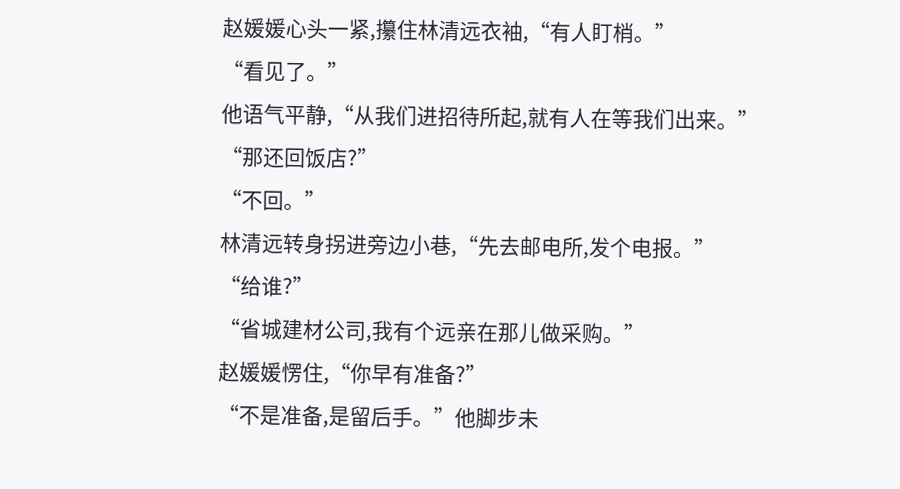赵媛媛心头一紧,攥住林清远衣袖,“有人盯梢。”
“看见了。”
他语气平静,“从我们进招待所起,就有人在等我们出来。”
“那还回饭店?”
“不回。”
林清远转身拐进旁边小巷,“先去邮电所,发个电报。”
“给谁?”
“省城建材公司,我有个远亲在那儿做采购。”
赵媛媛愣住,“你早有准备?”
“不是准备,是留后手。”他脚步未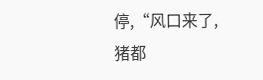停,“风口来了,猪都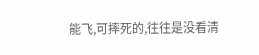能飞,可摔死的,往往是没看清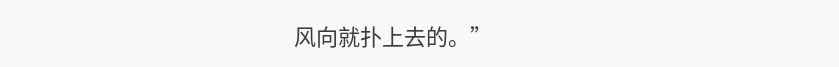风向就扑上去的。”